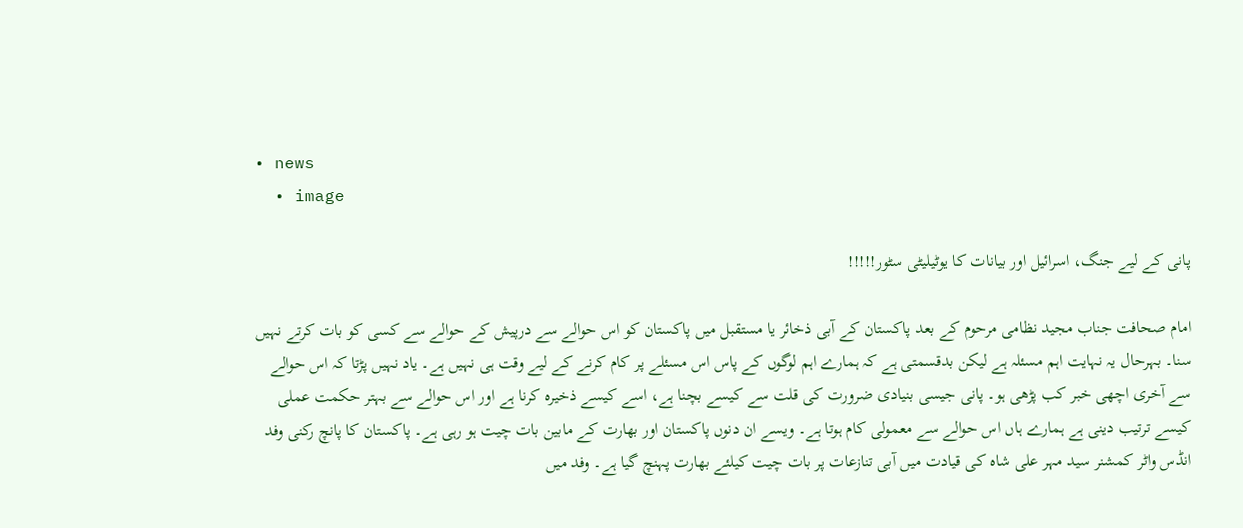• news
  • image

پانی کے لیے جنگ، اسرائیل اور بیانات کا یوٹیلیٹی سٹور!!!!!

امام صحافت جناب مجید نظامی مرحوم کے بعد پاکستان کے آبی ذخائر یا مستقبل میں پاکستان کو اس حوالے سے درپیش کے حوالے سے کسی کو بات کرتے نہیں سنا۔ بہرحال یہ نہایت اہم مسئلہ ہے لیکن بدقسمتی ہے کہ ہمارے اہم لوگوں کے پاس اس مسئلے پر کام کرنے کے لیے وقت ہی نہیں ہے۔ یاد نہیں پڑتا کہ اس حوالے سے آخری اچھی خبر کب پڑھی ہو۔ پانی جیسی بنیادی ضرورت کی قلت سے کیسے بچنا ہے، اسے کیسے ذخیرہ کرنا ہے اور اس حوالے سے بہتر حکمت عملی کیسے ترتیب دینی ہے ہمارے ہاں اس حوالے سے معمولی کام ہوتا ہے۔ ویسے ان دنوں پاکستان اور بھارت کے مابین بات چیت ہو رہی ہے۔ پاکستان کا پانچ رکنی وفد انڈس واٹر کمشنر سید مہر علی شاہ کی قیادت میں آبی تنازعات پر بات چیت کیلئے بھارت پہنچ گیا ہے۔ وفد میں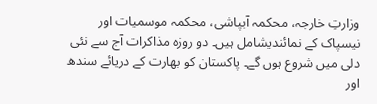وزارتِ خارجہ، محکمہ آبپاشی، محکمہ موسمیات اور نیسپاک کے نمائندیشامل ہیں۔ دو روزہ مذاکرات آج سے نئی دلی میں شروع ہوں گے۔ پاکستان کو بھارت کے دریائے سندھ اور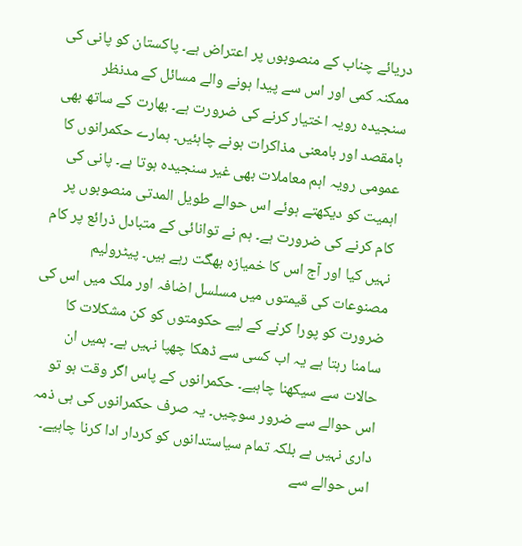دریائے چناب کے منصوبوں پر اعتراض ہے۔ پاکستان کو پانی کی ممکنہ کمی اور اس سے پیدا ہونے والے مسائل کے مدنظر سنجیدہ رویہ اختیار کرنے کی ضرورت ہے۔ بھارت کے ساتھ بھی بامقصد اور بامعنی مذاکرات ہونے چاہئیں۔ ہمارے حکمرانوں کا عمومی رویہ اہم معاملات بھی غیر سنجیدہ ہوتا ہے۔ پانی کی اہمیت کو دیکھتے ہوئے اس حوالے طویل المدتی منصوبوں پر کام کرنے کی ضرورت ہے۔ ہم نے توانائی کے متبادل ذرائع پر کام نہیں کیا اور آج اس کا خمیازہ بھگت رہے ہیں۔ پیٹرولیم مصنوعات کی قیمتوں میں مسلسل اضافہ اور ملک میں اس کی ضرورت کو پورا کرنے کے لیے حکومتوں کو کن مشکلات کا سامنا رہتا ہے یہ اب کسی سے ڈھکا چھپا نہیں ہے۔ ہمیں ان حالات سے سیکھنا چاہیے۔ حکمرانوں کے پاس اگر وقت ہو تو اس حوالے سے ضرور سوچیں۔ یہ صرف حکمرانوں کی ہی ذمہ داری نہیں ہے بلکہ تمام سیاستدانوں کو کردار ادا کرنا چاہیے۔ اس حوالے سے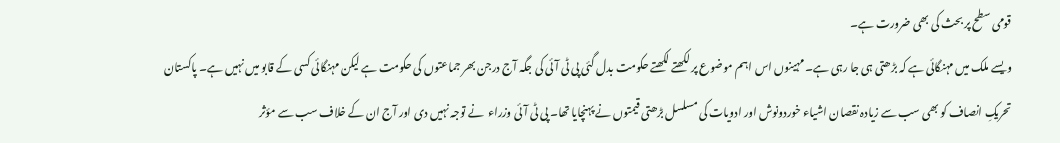قومی سطح پر بحث کی بھی ضرورت ہے۔
ویسے ملک میں مہنگائی ہے کہ بڑھتی ہی جا رہی ہے۔ مہینوں اس اہم موضوع پر لکھتے لکھتے حکومت بدل گئی پی ٹی آئی کی جگہ آج درجن بھر جماعتوں کی حکومت ہے لیکن مہنگائی کسی کے قابو میں نہیں ہے۔ پاکستان تحریکِ انصاف کو بھی سب سے زیادہ نقصان اشیاء خوردونوش اور ادویات کی مسلسل بڑھتی قیمتوں نے پہنچایا تھا۔ پی ٹی آئی وزراء  نے توجہ نہیں دی اور آج ان کے خلاف سب سے مؤثر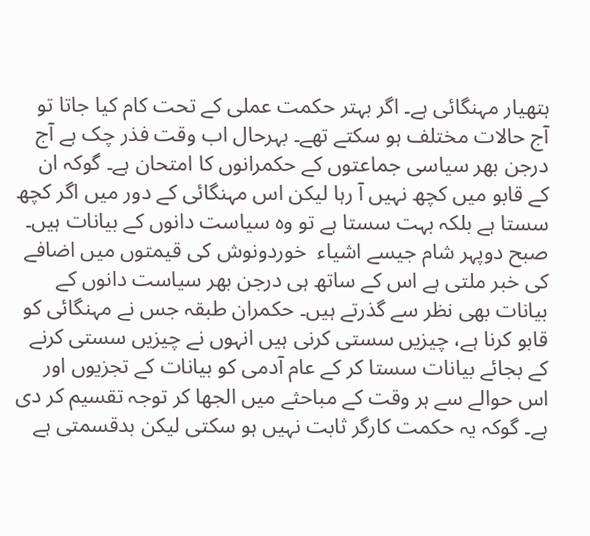ہتھیار مہنگائی ہے۔ اگر بہتر حکمت عملی کے تحت کام کیا جاتا تو آج حالات مختلف ہو سکتے تھے۔ بہرحال اب وقت فذر چک ہے آج درجن بھر سیاسی جماعتوں کے حکمرانوں کا امتحان ہے۔ گوکہ ان کے قابو میں کچھ نہیں آ رہا لیکن اس مہنگائی کے دور میں اگر کچھ سستا ہے بلکہ بہت سستا ہے تو وہ سیاست دانوں کے بیانات ہیں۔ صبح دوپہر شام جیسے اشیاء  خوردونوش کی قیمتوں میں اضافے کی خبر ملتی ہے اس کے ساتھ ہی درجن بھر سیاست دانوں کے بیانات بھی نظر سے گذرتے ہیں۔ حکمران طبقہ جس نے مہنگائی کو قابو کرنا ہے، چیزیں سستی کرنی ہیں انہوں نے چیزیں سستی کرنے کے بجائے بیانات سستا کر کے عام آدمی کو بیانات کے تجزیوں اور اس حوالے سے ہر وقت کے مباحثے میں الجھا کر توجہ تقسیم کر دی ہے۔ گوکہ یہ حکمت کارگر ثابت نہیں ہو سکتی لیکن بدقسمتی ہے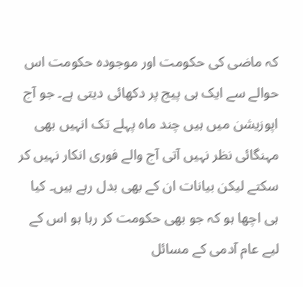کہ ماضی کی حکومت اور موجودہ حکومت اس حوالے سے ایک ہی پیج پر دکھائی دیتی ہے۔ جو آج اپوزیشن میں ہیں چند ماہ پہلے تک انہیں بھی مہنگائی نظر نہیں آتی آج والے فوری انکار نہیں کر سکتے لیکن بیانات ان کے بھی بدل رہے ہیں۔ کیا ہی اچھا ہو کہ جو بھی حکومت کر رہا ہو اس کے لیے عام آدمی کے مسائل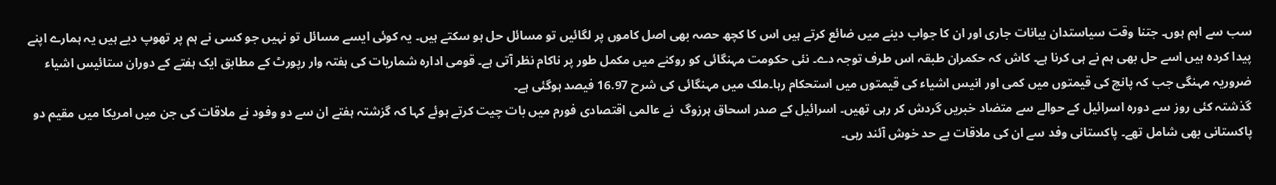سب سے اہم ہوں۔ جتنا وقت سیاستدان بیانات جاری اور ان کا جواب دینے میں ضائع کرتے ہیں اس کا کچھ حصہ بھی اصل کاموں پر لگائیں تو مسائل حل ہو سکتے ہیں۔ یہ کوئی ایسے مسائل تو نہیں جو کسی نے ہم پر تھوپ دیے ہیں یہ ہمارے اپنے پیدا کردہ ہیں اسے حل بھی ہم نے ہی کرنا ہے۔ کاش کہ حکمران طبقہ اس طرف توجہ دے۔ نئی حکومت مہنگائی کو روکنے میں مکمل طور پر ناکام نظر آتی ہے۔ قومی ادارہ شماریات کی ہفتہ وار رپورٹ کے مطابق ایک ہفتے کے دوران ستائیس اشیاء  ضروریہ مہنگی جب کہ پانچ کی قیمتوں میں کمی اور انیس اشیاء کی قیمتوں میں استحکام رہا۔ملک میں مہنگائی کی شرح 16.97 فیصد ہوگئی ہے۔
گذشتہ کئی روز سے دورہ اسرائیل کے حوالے سے متضاد خبریں گردش کر رہی تھیں۔ اسرائیل کے صدر اسحاق ہرزوگ  نے عالمی اقتصادی فورم میں بات چیت کرتے ہوئے کہا کہ گزشتہ ہفتے ان سے دو وفود نے ملاقات کی جن میں امریکا میں مقیم دو پاکستانی بھی شامل تھے۔ پاکستانی وفد سے ان کی ملاقات بے حد خوش آئند رہی۔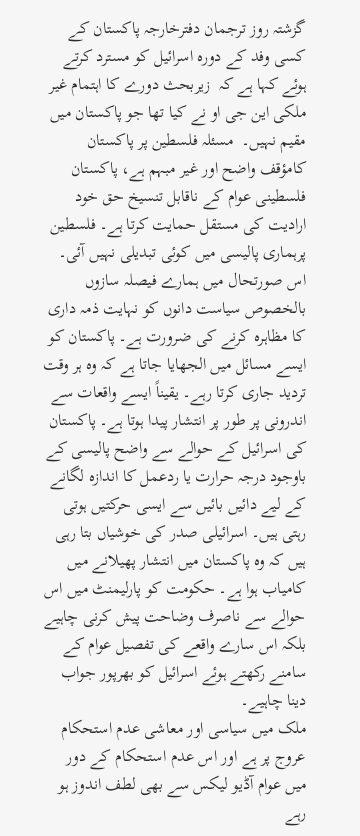گزشتہ روز ترجمان دفترخارجہ پاکستان کے کسی وفد کے دورہ اسرائیل کو مسترد کرتے ہوئے کہا ہے کہ  زیربحث دورے کا اہتمام غیر ملکی این جی او نے کیا تھا جو پاکستان میں مقیم نہیں۔  مسئلہ فلسطین پر پاکستان کامؤقف واضح اور غیر مبہم ہے، پاکستان فلسطینی عوام کے ناقابل تنسیخ حق خود ارادیت کی مستقل حمایت کرتا ہے۔ فلسطین پرہماری پالیسی میں کوئی تبدیلی نہیں آئی۔ اس صورتحال میں ہمارے فیصلہ سازوں بالخصوص سیاست دانوں کو نہایت ذمہ داری کا مظاہرہ کرنے کی ضرورت ہے۔ پاکستان کو ایسے مسائل میں الجھایا جاتا ہے کہ وہ ہر وقت تردید جاری کرتا رہے۔ یقیناً ایسے واقعات سے اندرونی پر طور پر انتشار پیدا ہوتا ہے۔ پاکستان کی اسرائیل کے حوالے سے واضح پالیسی کے باوجود درجہ حرارت یا ردعمل کا اندازہ لگانے کے لیے دائیں بائیں سے ایسی حرکتیں ہوتی رہتی ہیں۔ اسرائیلی صدر کی خوشیاں بتا رہی ہیں کہ وہ پاکستان میں انتشار پھیلانے میں کامیاب ہوا ہے۔ حکومت کو پارلیمنٹ میں اس حوالے سے ناصرف وضاحت پیش کرنی چاہیے بلکہ اس سارے واقعے کی تفصیل عوام کے سامنے رکھتے ہوئے اسرائیل کو بھرپور جواب دینا چاہیے۔
ملک میں سیاسی اور معاشی عدم استحکام عروج پر ہے اور اس عدم استحکام کے دور میں عوام آڈیو لیکس سے بھی لطف اندوز ہو رہے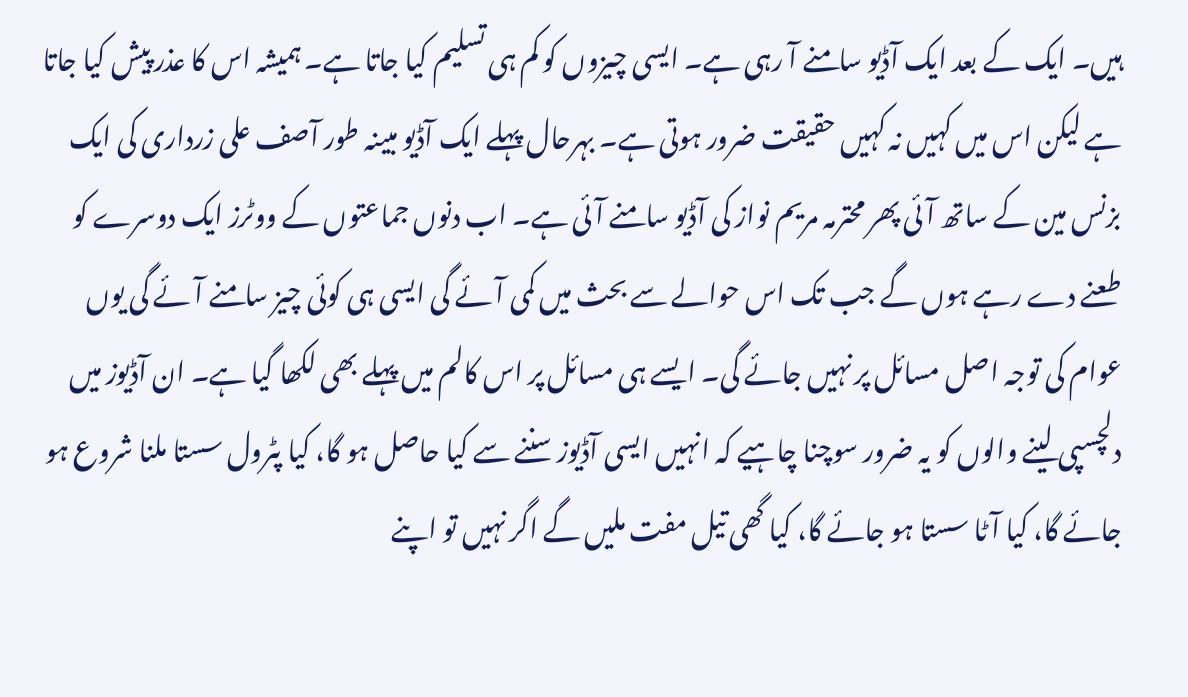ہیں۔ ایک کے بعد ایک آڈیو سامنے آ رہی ہے۔ ایسی چیزوں کو کم ہی تسلیم کیا جاتا ہے۔ ہمیشہ اس کا عذر پیش کیا جاتا ہے لیکن اس میں کہیں نہ کہیں حقیقت ضرور ہوتی ہے۔ بہرحال پہلے ایک آڈیو مبینہ طور آصف علی زرداری کی ایک بزنس مین کے ساتھ آئی پھر محترمہ مریم نواز کی آڈیو سامنے آئی ہے۔ اب دنوں جماعتوں کے ووٹرز ایک دوسرے کو طعنے دے رہے ہوں گے جب تک اس حوالے سے بحث میں کمی آئے گی ایسی ہی کوئی چیز سامنے آئے گی یوں عوام کی توجہ اصل مسائل پر نہیں جائے گی۔ ایسے ہی مسائل پر اس کالم میں پہلے بھی لکھا گیا ہے۔ ان آڈیوز میں دلچسپی لینے والوں کو یہ ضرور سوچنا چاہیے کہ انہیں ایسی آڈیوز سننے سے کیا حاصل ہو گا، کیا پٹرول سستا ملنا شروع ہو جائے گا، کیا آٹا سستا ہو جائے گا، کیا گھی تیل مفت ملیں گے اگر نہیں تو اپنے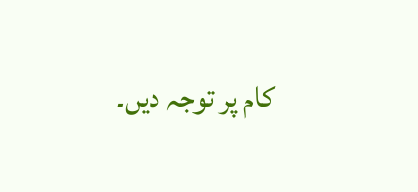کام پر توجہ دیں۔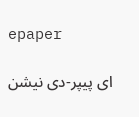epaper

ای پیپر-دی نیشن